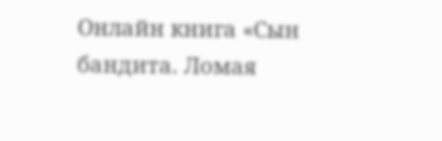Онлайн книга «Сын бандита. Ломая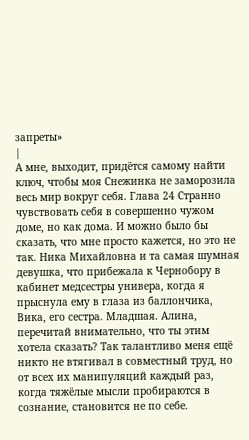запреты»
|
А мне, выходит, придётся самому найти ключ, чтобы моя Снежинка не заморозила весь мир вокруг себя. Глава 24 Странно чувствовать себя в совершенно чужом доме, но как дома. И можно было бы сказать, что мне просто кажется, но это не так. Ника Михайловна и та самая шумная девушка, что прибежала к Чернобору в кабинет медсестры универа, когда я прыснула ему в глаза из баллончика, Вика, его сестра. Младшая. Алина, перечитай внимательно, что ты этим хотела сказать? Так талантливо меня ещё никто не втягивал в совместный труд, но от всех их манипуляций каждый раз, когда тяжёлые мысли пробираются в сознание, становится не по себе.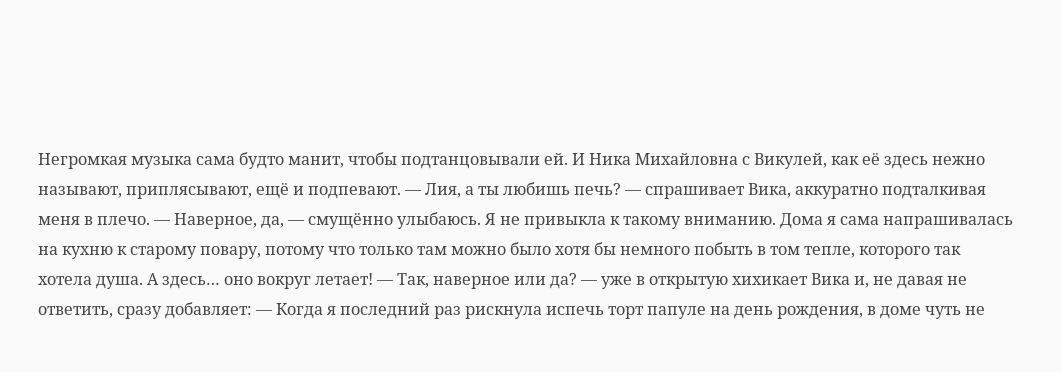Негромкая музыка сама будто манит, чтобы подтанцовывали ей. И Ника Михайловна с Викулей, как её здесь нежно называют, приплясывают, ещё и подпевают. — Лия, а ты любишь печь? — спрашивает Вика, аккуратно подталкивая меня в плечо. — Наверное, да, — смущённо улыбаюсь. Я не привыкла к такому вниманию. Дома я сама напрашивалась на кухню к старому повару, потому что только там можно было хотя бы немного побыть в том тепле, которого так хотела душа. А здесь… оно вокруг летает! — Так, наверное или да? — уже в открытую хихикает Вика и, не давая не ответить, сразу добавляет: — Когда я последний раз рискнула испечь торт папуле на день рождения, в доме чуть не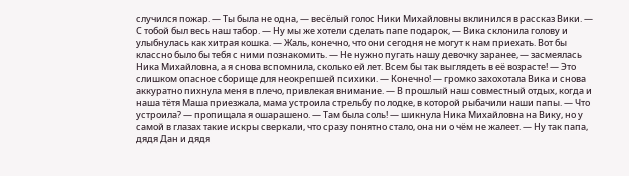случился пожар. — Ты была не одна, — весёлый голос Ники Михайловны вклинился в рассказ Вики. — С тобой был весь наш табор. — Ну мы же хотели сделать папе подарок, — Вика склонила голову и улыбнулась как хитрая кошка. — Жаль, конечно, что они сегодня не могут к нам приехать. Вот бы классно было бы тебя с ними познакомить. — Не нужно пугать нашу девочку заранее, — засмеялась Ника Михайловна, а я снова вспомнила, сколько ей лет. Всем бы так выглядеть в её возрасте! — Это слишком опасное сборище для неокрепшей психики. — Конечно! — громко захохотала Вика и снова аккуратно пихнула меня в плечо, привлекая внимание. — В прошлый наш совместный отдых, когда и наша тётя Маша приезжала, мама устроила стрельбу по лодке, в которой рыбачили наши папы. — Что устроила? — пропищала я ошарашено. — Там была соль! — шикнула Ника Михайловна на Вику, но у самой в глазах такие искры сверкали, что сразу понятно стало, она ни о чём не жалеет. — Ну так папа, дядя Дан и дядя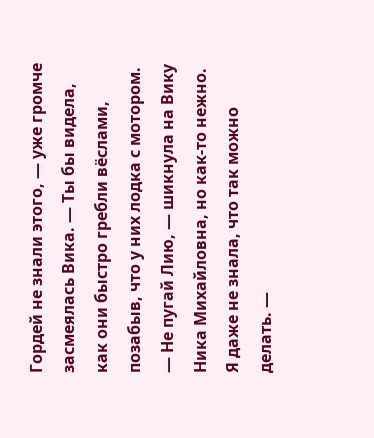Гордей не знали этого, — уже громче засмеялась Вика. — Ты бы видела, как они быстро гребли вёслами, позабыв, что у них лодка с мотором. — Не пугай Лию, — шикнула на Вику Ника Михайловна, но как-то нежно. Я даже не знала, что так можно делать. —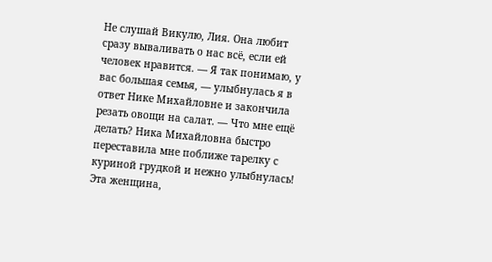Не слушай Викулю, Лия. Она любит сразу вываливать о нас всё, если ей человек нравится. — Я так понимаю, у вас большая семья, — улыбнулась я в ответ Нике Михайловне и закончила резать овощи на салат. — Что мне ещё делать? Ника Михайловна быстро переставила мне поближе тарелку с куриной грудкой и нежно улыбнулась! Эта женщина,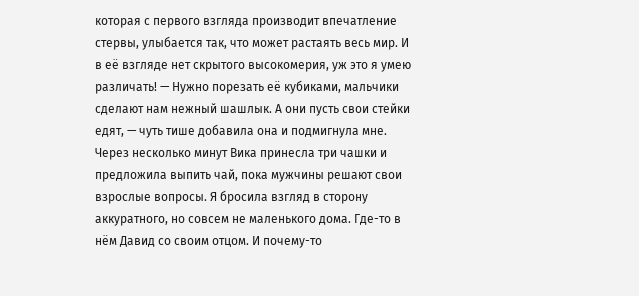которая с первого взгляда производит впечатление стервы, улыбается так, что может растаять весь мир. И в её взгляде нет скрытого высокомерия, уж это я умею различать! — Нужно порезать её кубиками, мальчики сделают нам нежный шашлык. А они пусть свои стейки едят, — чуть тише добавила она и подмигнула мне. Через несколько минут Вика принесла три чашки и предложила выпить чай, пока мужчины решают свои взрослые вопросы. Я бросила взгляд в сторону аккуратного, но совсем не маленького дома. Где-то в нём Давид со своим отцом. И почему-то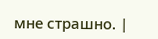мне страшно. |